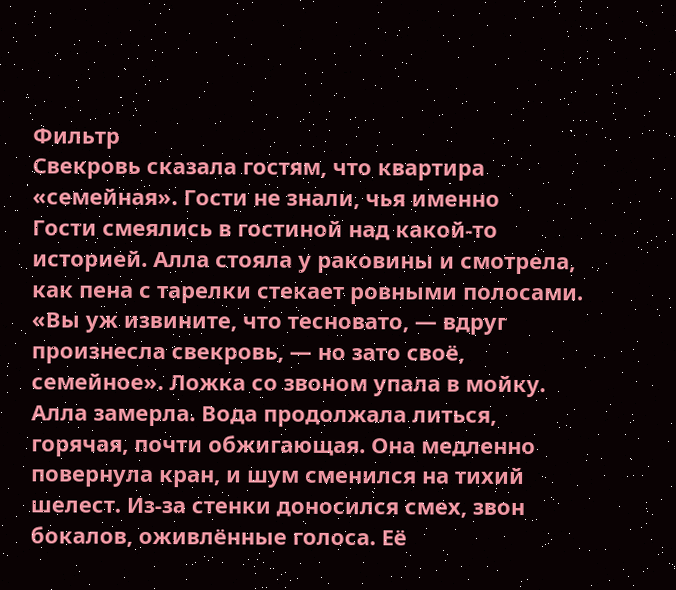Фильтр
Свекровь сказала гостям, что квартира «семейная». Гости не знали, чья именно
Гости смеялись в гостиной над какой-то историей. Алла стояла у раковины и смотрела, как пена с тарелки стекает ровными полосами. «Вы уж извините, что тесновато, — вдруг произнесла свекровь, — но зато своё, семейное». Ложка со звоном упала в мойку. Алла замерла. Вода продолжала литься, горячая, почти обжигающая. Она медленно повернула кран, и шум сменился на тихий шелест. Из-за стенки доносился смех, звон бокалов, оживлённые голоса. Её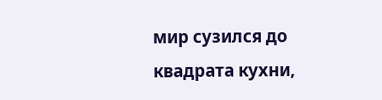мир сузился до квадрата кухни,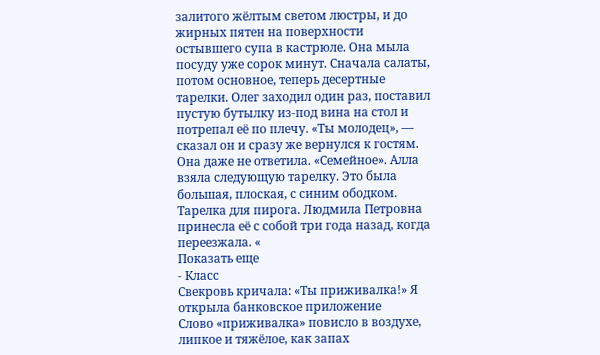залитого жёлтым светом люстры, и до жирных пятен на поверхности остывшего супа в кастрюле. Она мыла посуду уже сорок минут. Сначала салаты, потом основное, теперь десертные тарелки. Олег заходил один раз, поставил пустую бутылку из-под вина на стол и потрепал её по плечу. «Ты молодец», — сказал он и сразу же вернулся к гостям. Она даже не ответила. «Семейное». Алла взяла следующую тарелку. Это была большая, плоская, с синим ободком. Тарелка для пирога. Людмила Петровна принесла её с собой три года назад, когда переезжала. «
Показать еще
- Класс
Свекровь кричала: «Ты приживалка!» Я открыла банковское приложение
Слово «приживалка» повисло в воздухе, липкое и тяжёлое, как запах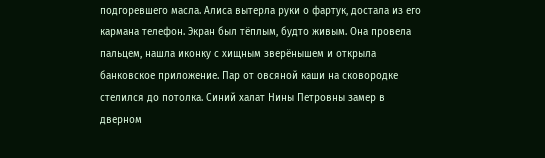подгоревшего масла. Алиса вытерла руки о фартук, достала из его кармана телефон. Экран был тёплым, будто живым. Она провела пальцем, нашла иконку с хищным зверёнышем и открыла банковское приложение. Пар от овсяной каши на сковородке стелился до потолка. Синий халат Нины Петровны замер в дверном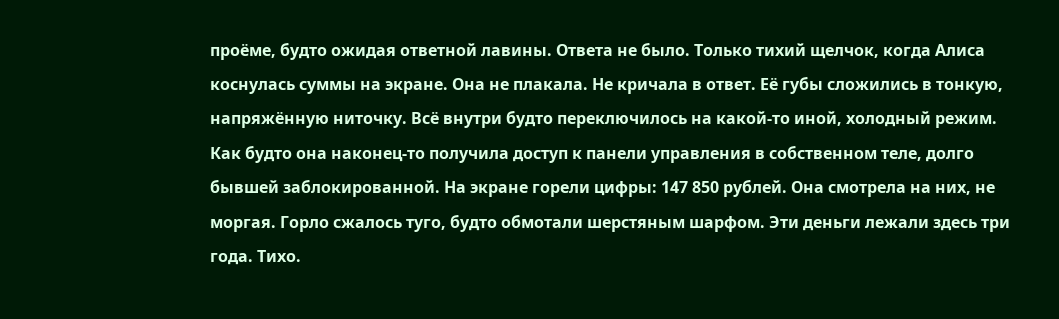проёме, будто ожидая ответной лавины. Ответа не было. Только тихий щелчок, когда Алиса коснулась суммы на экране. Она не плакала. Не кричала в ответ. Её губы сложились в тонкую, напряжённую ниточку. Всё внутри будто переключилось на какой-то иной, холодный режим. Как будто она наконец-то получила доступ к панели управления в собственном теле, долго бывшей заблокированной. На экране горели цифры: 147 850 рублей. Она смотрела на них, не моргая. Горло сжалось туго, будто обмотали шерстяным шарфом. Эти деньги лежали здесь три года. Тихо.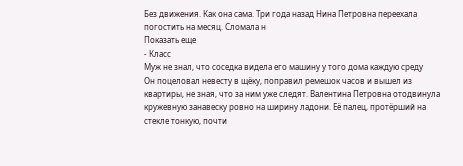Без движения. Как она сама. Три года назад Нина Петровна переехала погостить на месяц. Сломала н
Показать еще
- Класс
Муж не знал, что соседка видела его машину у того дома каждую среду
Он поцеловал невесту в щёку, поправил ремешок часов и вышел из квартиры, не зная, что за ним уже следят. Валентина Петровна отодвинула кружевную занавеску ровно на ширину ладони. Её палец, протёрший на стекле тонкую, почти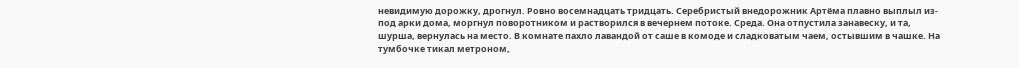невидимую дорожку, дрогнул. Ровно восемнадцать тридцать. Серебристый внедорожник Артёма плавно выплыл из-под арки дома, моргнул поворотником и растворился в вечернем потоке. Среда. Она отпустила занавеску, и та, шурша, вернулась на место. В комнате пахло лавандой от саше в комоде и сладковатым чаем, остывшим в чашке. На тумбочке тикал метроном,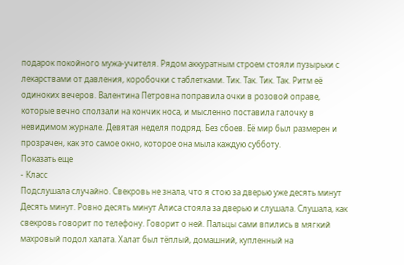подарок покойного мужа-учителя. Рядом аккуратным строем стояли пузырьки с лекарствами от давления, коробочки с таблетками. Тик. Так. Тик. Так. Ритм её одиноких вечеров. Валентина Петровна поправила очки в розовой оправе, которые вечно сползали на кончик носа, и мысленно поставила галочку в невидимом журнале. Девятая неделя подряд. Без сбоев. Её мир был размерен и прозрачен, как это самое окно, которое она мыла каждую субботу.
Показать еще
- Класс
Подслушала случайно. Свекровь не знала, что я стою за дверью уже десять минут
Десять минут. Ровно десять минут Алиса стояла за дверью и слушала. Слушала, как свекровь говорит по телефону. Говорит о ней. Пальцы сами впились в мягкий махровый подол халата. Халат был тёплый, домашний, купленный на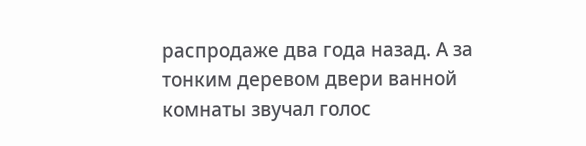распродаже два года назад. А за тонким деревом двери ванной комнаты звучал голос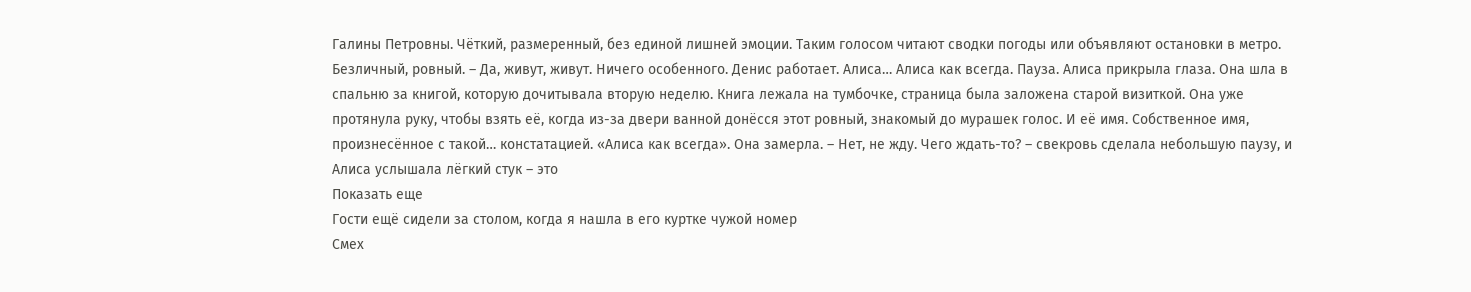Галины Петровны. Чёткий, размеренный, без единой лишней эмоции. Таким голосом читают сводки погоды или объявляют остановки в метро. Безличный, ровный. – Да, живут, живут. Ничего особенного. Денис работает. Алиса… Алиса как всегда. Пауза. Алиса прикрыла глаза. Она шла в спальню за книгой, которую дочитывала вторую неделю. Книга лежала на тумбочке, страница была заложена старой визиткой. Она уже протянула руку, чтобы взять её, когда из-за двери ванной донёсся этот ровный, знакомый до мурашек голос. И её имя. Собственное имя, произнесённое с такой… констатацией. «Алиса как всегда». Она замерла. – Нет, не жду. Чего ждать-то? – свекровь сделала небольшую паузу, и Алиса услышала лёгкий стук – это
Показать еще
Гости ещё сидели за столом, когда я нашла в его куртке чужой номер
Смех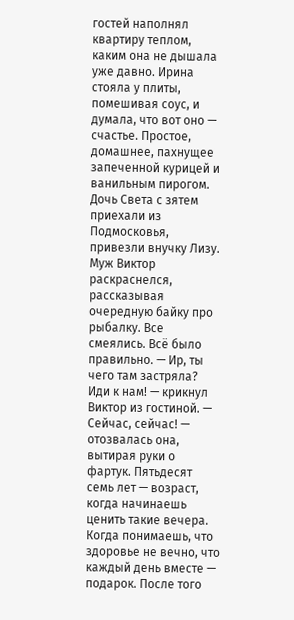гостей наполнял квартиру теплом, каким она не дышала уже давно. Ирина стояла у плиты, помешивая соус, и думала, что вот оно — счастье. Простое, домашнее, пахнущее запеченной курицей и ванильным пирогом. Дочь Света с зятем приехали из Подмосковья, привезли внучку Лизу. Муж Виктор раскраснелся, рассказывая очередную байку про рыбалку. Все смеялись. Всё было правильно. — Ир, ты чего там застряла? Иди к нам! — крикнул Виктор из гостиной. — Сейчас, сейчас! — отозвалась она, вытирая руки о фартук. Пятьдесят семь лет — возраст, когда начинаешь ценить такие вечера. Когда понимаешь, что здоровье не вечно, что каждый день вместе — подарок. После того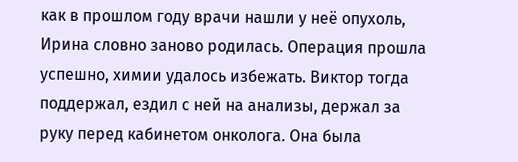как в прошлом году врачи нашли у неё опухоль, Ирина словно заново родилась. Операция прошла успешно, химии удалось избежать. Виктор тогда поддержал, ездил с ней на анализы, держал за руку перед кабинетом онколога. Она была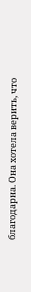благодарна. Она хотела верить, что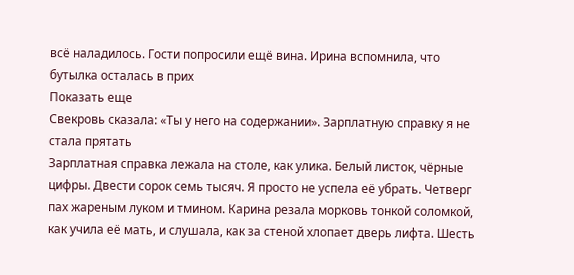всё наладилось. Гости попросили ещё вина. Ирина вспомнила, что бутылка осталась в прих
Показать еще
Свекровь сказала: «Ты у него на содержании». Зарплатную справку я не стала прятать
Зарплатная справка лежала на столе, как улика. Белый листок, чёрные цифры. Двести сорок семь тысяч. Я просто не успела её убрать. Четверг пах жареным луком и тмином. Карина резала морковь тонкой соломкой, как учила её мать, и слушала, как за стеной хлопает дверь лифта. Шесть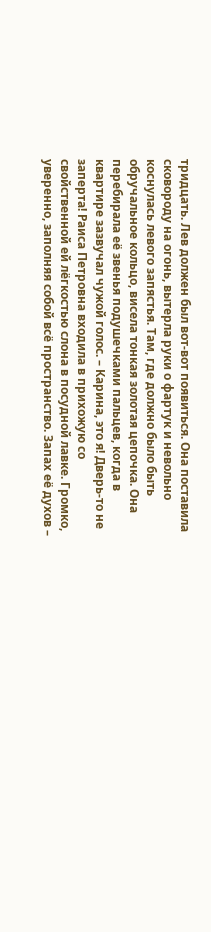тридцать. Лев должен был вот-вот появиться. Она поставила сковороду на огонь, вытерла руки о фартук и невольно коснулась левого запястья. Там, где должно было быть обручальное кольцо, висела тонкая золотая цепочка. Она перебирала её звенья подушечками пальцев, когда в квартире зазвучал чужой голос. – Карина, это я! Дверь-то не заперта! Раиса Петровна входила в прихожую со свойственной ей лёгкостью слона в посудной лавке. Громко, уверенно, заполняя собой всё пространство. Запах её духов –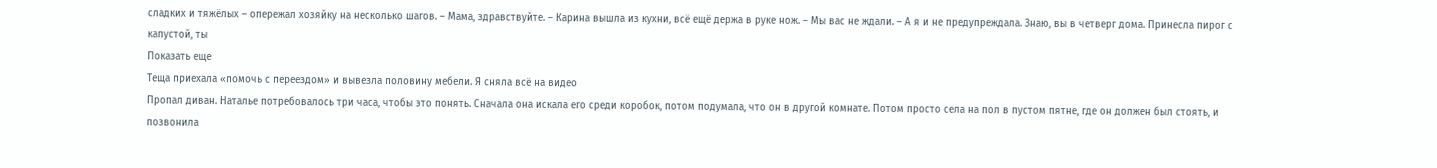сладких и тяжёлых – опережал хозяйку на несколько шагов. – Мама, здравствуйте. – Карина вышла из кухни, всё ещё держа в руке нож. – Мы вас не ждали. – А я и не предупреждала. Знаю, вы в четверг дома. Принесла пирог с капустой, ты
Показать еще
Теща приехала «помочь с переездом» и вывезла половину мебели. Я сняла всё на видео
Пропал диван. Наталье потребовалось три часа, чтобы это понять. Сначала она искала его среди коробок, потом подумала, что он в другой комнате. Потом просто села на пол в пустом пятне, где он должен был стоять, и позвонила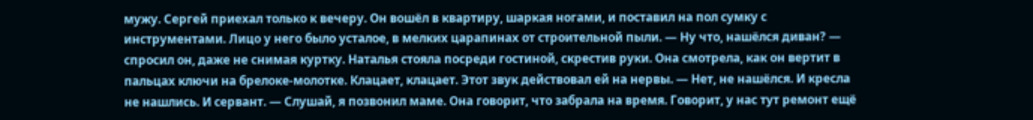мужу. Сергей приехал только к вечеру. Он вошёл в квартиру, шаркая ногами, и поставил на пол сумку с инструментами. Лицо у него было усталое, в мелких царапинах от строительной пыли. — Ну что, нашёлся диван? — спросил он, даже не снимая куртку. Наталья стояла посреди гостиной, скрестив руки. Она смотрела, как он вертит в пальцах ключи на брелоке-молотке. Клацает, клацает. Этот звук действовал ей на нервы. — Нет, не нашёлся. И кресла не нашлись. И сервант. — Слушай, я позвонил маме. Она говорит, что забрала на время. Говорит, у нас тут ремонт ещё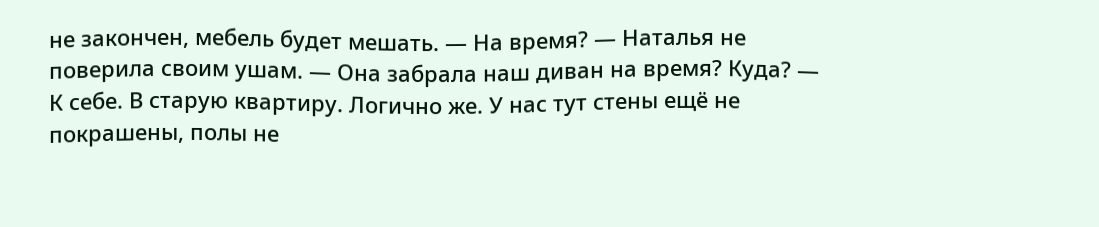не закончен, мебель будет мешать. — На время? — Наталья не поверила своим ушам. — Она забрала наш диван на время? Куда? — К себе. В старую квартиру. Логично же. У нас тут стены ещё не покрашены, полы не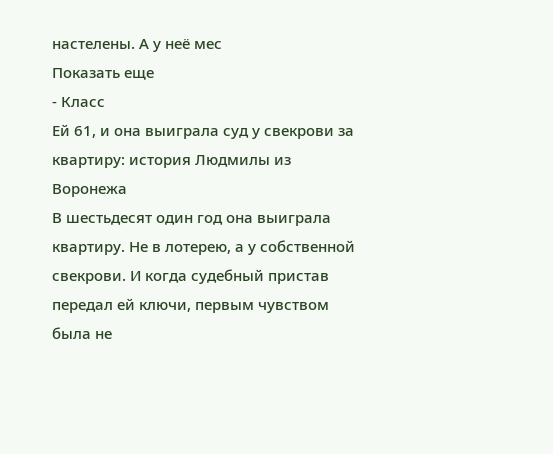настелены. А у неё мес
Показать еще
- Класс
Ей 61, и она выиграла суд у свекрови за квартиру: история Людмилы из Воронежа
В шестьдесят один год она выиграла квартиру. Не в лотерею, а у собственной свекрови. И когда судебный пристав передал ей ключи, первым чувством была не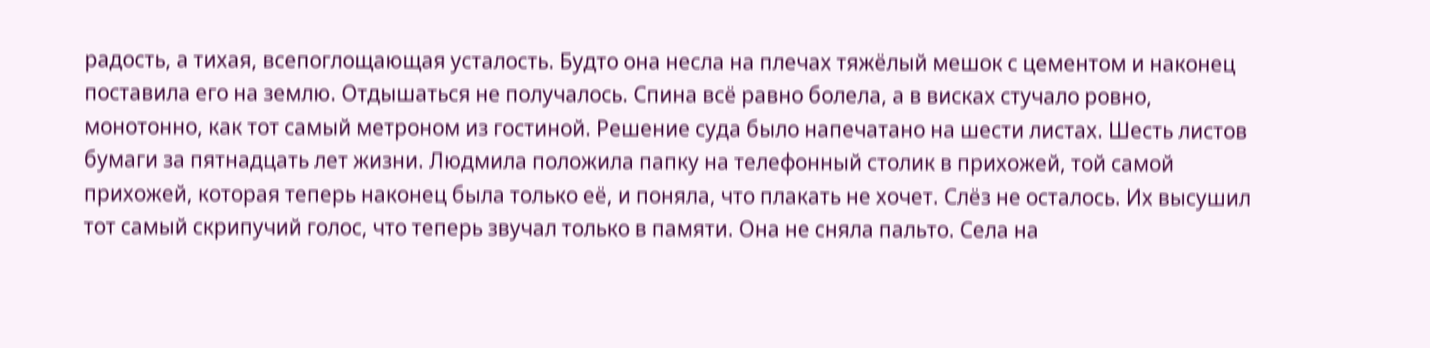радость, а тихая, всепоглощающая усталость. Будто она несла на плечах тяжёлый мешок с цементом и наконец поставила его на землю. Отдышаться не получалось. Спина всё равно болела, а в висках стучало ровно, монотонно, как тот самый метроном из гостиной. Решение суда было напечатано на шести листах. Шесть листов бумаги за пятнадцать лет жизни. Людмила положила папку на телефонный столик в прихожей, той самой прихожей, которая теперь наконец была только её, и поняла, что плакать не хочет. Слёз не осталось. Их высушил тот самый скрипучий голос, что теперь звучал только в памяти. Она не сняла пальто. Села на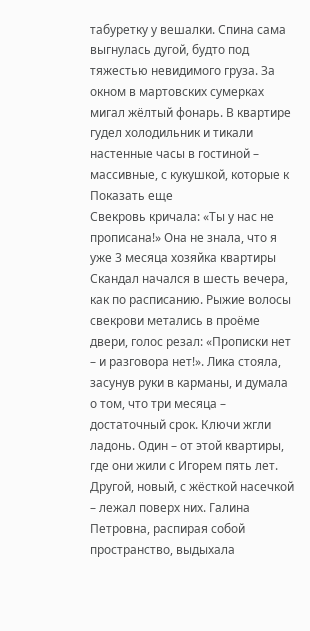табуретку у вешалки. Спина сама выгнулась дугой, будто под тяжестью невидимого груза. За окном в мартовских сумерках мигал жёлтый фонарь. В квартире гудел холодильник и тикали настенные часы в гостиной – массивные, с кукушкой, которые к
Показать еще
Свекровь кричала: «Ты у нас не прописана!» Она не знала, что я уже 3 месяца хозяйка квартиры
Скандал начался в шесть вечера, как по расписанию. Рыжие волосы свекрови метались в проёме двери, голос резал: «Прописки нет – и разговора нет!». Лика стояла, засунув руки в карманы, и думала о том, что три месяца – достаточный срок. Ключи жгли ладонь. Один – от этой квартиры, где они жили с Игорем пять лет. Другой, новый, с жёсткой насечкой – лежал поверх них. Галина Петровна, распирая собой пространство, выдыхала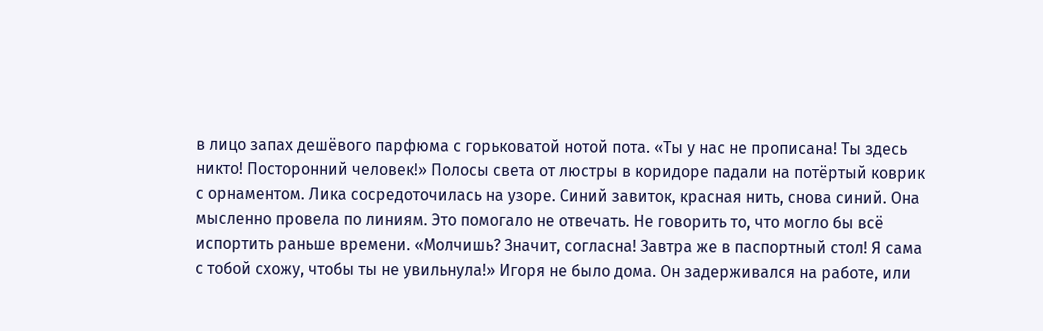в лицо запах дешёвого парфюма с горьковатой нотой пота. «Ты у нас не прописана! Ты здесь никто! Посторонний человек!» Полосы света от люстры в коридоре падали на потёртый коврик с орнаментом. Лика сосредоточилась на узоре. Синий завиток, красная нить, снова синий. Она мысленно провела по линиям. Это помогало не отвечать. Не говорить то, что могло бы всё испортить раньше времени. «Молчишь? Значит, согласна! Завтра же в паспортный стол! Я сама с тобой схожу, чтобы ты не увильнула!» Игоря не было дома. Он задерживался на работе, или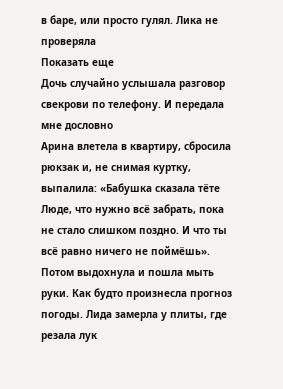в баре, или просто гулял. Лика не проверяла
Показать еще
Дочь случайно услышала разговор свекрови по телефону. И передала мне дословно
Арина влетела в квартиру, сбросила рюкзак и, не снимая куртку, выпалила: «Бабушка сказала тёте Люде, что нужно всё забрать, пока не стало слишком поздно. И что ты всё равно ничего не поймёшь». Потом выдохнула и пошла мыть руки. Как будто произнесла прогноз погоды. Лида замерла у плиты, где резала лук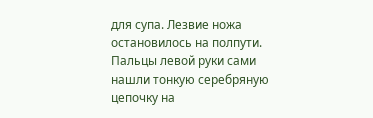для супа. Лезвие ножа остановилось на полпути. Пальцы левой руки сами нашли тонкую серебряную цепочку на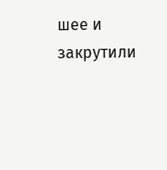шее и закрутили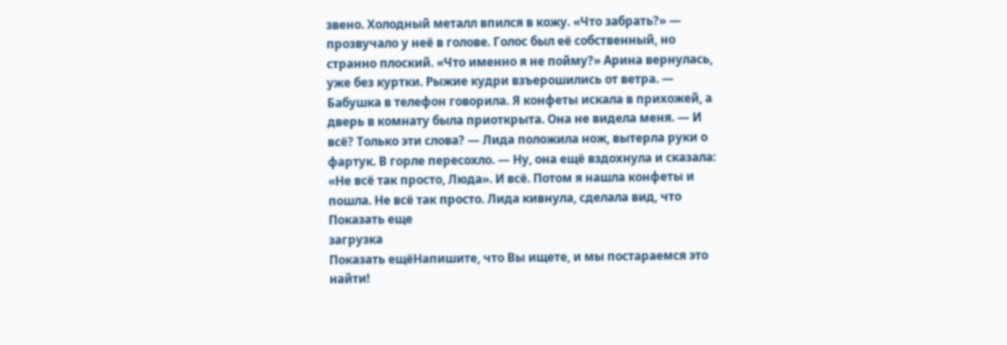звено. Холодный металл впился в кожу. «Что забрать?» — прозвучало у неё в голове. Голос был её собственный, но странно плоский. «Что именно я не пойму?» Арина вернулась, уже без куртки. Рыжие кудри взъерошились от ветра. — Бабушка в телефон говорила. Я конфеты искала в прихожей, а дверь в комнату была приоткрыта. Она не видела меня. — И всё? Только эти слова? — Лида положила нож, вытерла руки о фартук. В горле пересохло. — Ну, она ещё вздохнула и сказала: «Не всё так просто, Люда». И всё. Потом я нашла конфеты и пошла. Не всё так просто. Лида кивнула, сделала вид, что
Показать еще
загрузка
Показать ещёНапишите, что Вы ищете, и мы постараемся это найти!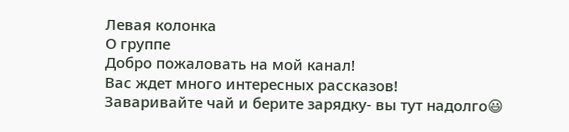Левая колонка
О группе
Добро пожаловать на мой канал!
Вас ждет много интересных рассказов!
Заваривайте чай и берите зарядку- вы тут надолго😃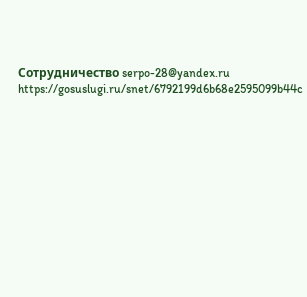Сотрудничество serpo-28@yandex.ru
https://gosuslugi.ru/snet/6792199d6b68e2595099b44c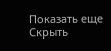Показать еще
Скрыть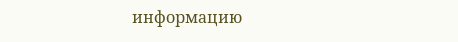информацию